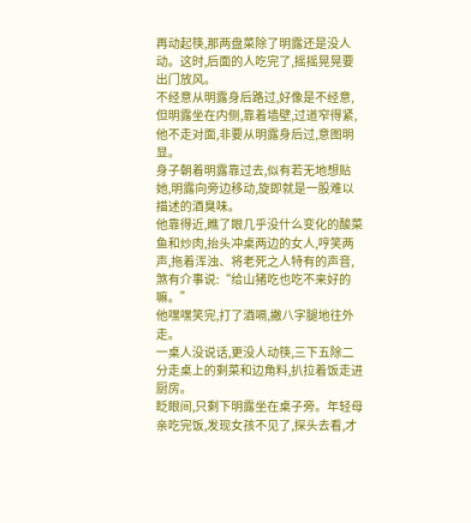再动起筷,那两盘菜除了明露还是没人动。这时,后面的人吃完了,摇摇晃晃要出门放风。
不经意从明露身后路过,好像是不经意,但明露坐在内侧,靠着墙壁,过道窄得紧,他不走对面,非要从明露身后过,意图明显。
身子朝着明露靠过去,似有若无地想贴她,明露向旁边移动,旋即就是一股难以描述的酒臭味。
他靠得近,瞧了眼几乎没什么变化的酸菜鱼和炒肉,抬头冲桌两边的女人,哼笑两声,拖着浑浊、将老死之人特有的声音,煞有介事说:“给山猪吃也吃不来好的嘛。”
他嘿嘿笑完,打了酒嗝,撇八字腿地往外走。
一桌人没说话,更没人动筷,三下五除二分走桌上的剩菜和边角料,扒拉着饭走进厨房。
眨眼间,只剩下明露坐在桌子旁。年轻母亲吃完饭,发现女孩不见了,探头去看,才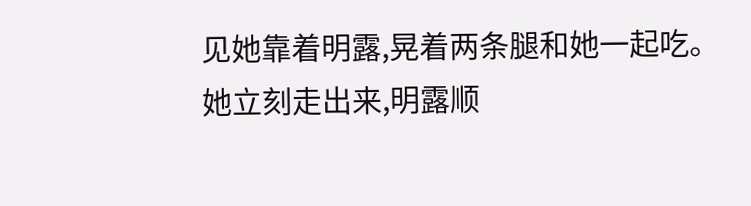见她靠着明露,晃着两条腿和她一起吃。
她立刻走出来,明露顺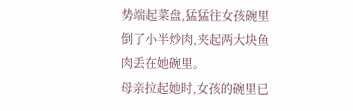势端起菜盘,猛猛往女孩碗里倒了小半炒肉,夹起两大块鱼肉丢在她碗里。
母亲拉起她时,女孩的碗里已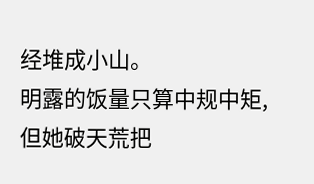经堆成小山。
明露的饭量只算中规中矩,但她破天荒把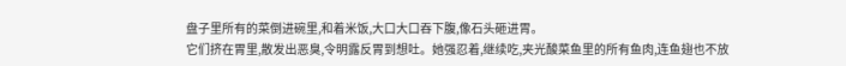盘子里所有的菜倒进碗里,和着米饭,大口大口吞下腹,像石头砸进胃。
它们挤在胃里,散发出恶臭,令明露反胃到想吐。她强忍着,继续吃,夹光酸菜鱼里的所有鱼肉,连鱼翅也不放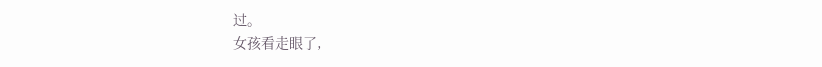过。
女孩看走眼了,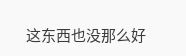这东西也没那么好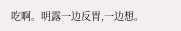吃啊。明露一边反胃,一边想。